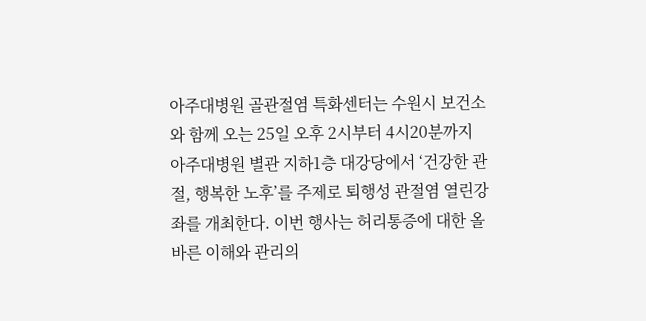아주대병원 골관절염 특화센터는 수원시 보건소와 함께 오는 25일 오후 2시부터 4시20분까지 아주대병원 별관 지하1층 대강당에서 ‘건강한 관절, 행복한 노후’를 주제로 퇴행성 관절염 열린강좌를 개최한다. 이번 행사는 허리통증에 대한 올바른 이해와 관리의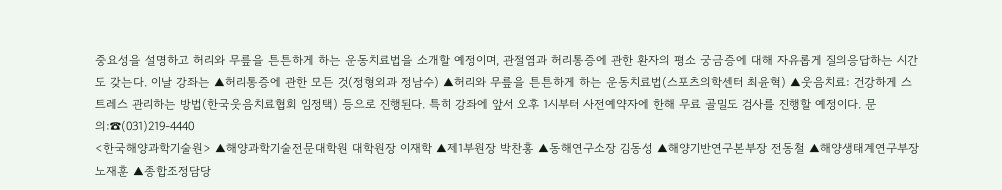중요성을 설명하고 허리와 무릎을 튼튼하게 하는 운동치료법을 소개할 예정이며, 관절염과 허리통증에 관한 환자의 평소 궁금증에 대해 자유롭게 질의응답하는 시간도 갖는다. 이날 강좌는 ▲허리통증에 관한 모든 것(정형외과 정남수) ▲허리와 무릎을 튼튼하게 하는 운동치료법(스포츠의학센터 최윤혁) ▲웃음치료: 건강하게 스트레스 관리하는 방법(한국웃음치료협회 임정택) 등으로 진행된다. 특히 강좌에 앞서 오후 1시부터 사전예약자에 한해 무료 골밀도 검사를 진행할 예정이다. 문의:☎(031)219-4440
<한국해양과학기술원> ▲해양과학기술전문대학원 대학원장 이재학 ▲제1부원장 박찬홍 ▲동해연구소장 김동성 ▲해양기반연구본부장 전동철 ▲해양생태계연구부장 노재훈 ▲종합조정담당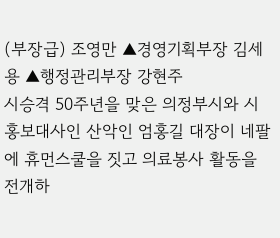(부장급) 조영만 ▲경영기획부장 김세용 ▲행정관리부장 강현주
시승격 50주년을 맞은 의정부시와 시 홍보대사인 산악인 엄홍길 대장이 네팔에 휴먼스쿨을 짓고 의료봉사 활동을 전개하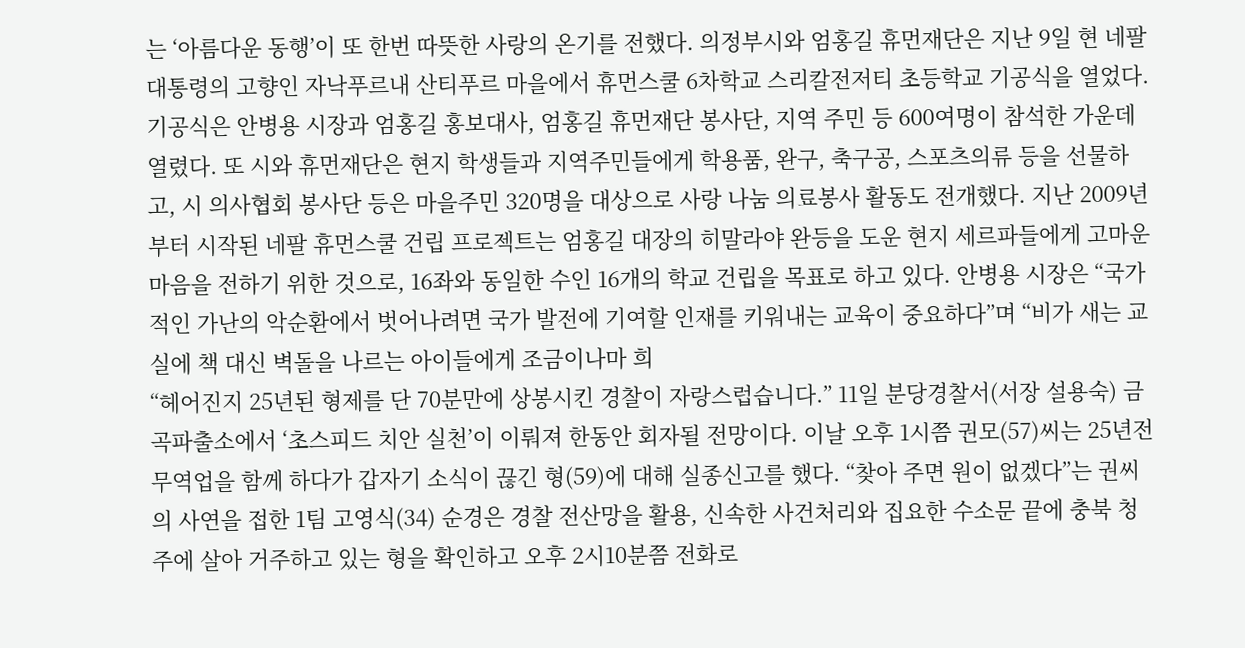는 ‘아름다운 동행’이 또 한번 따뜻한 사랑의 온기를 전했다. 의정부시와 엄홍길 휴먼재단은 지난 9일 현 네팔 대통령의 고향인 자낙푸르내 산티푸르 마을에서 휴먼스쿨 6차학교 스리칼전저티 초등학교 기공식을 열었다. 기공식은 안병용 시장과 엄홍길 홍보대사, 엄홍길 휴먼재단 봉사단, 지역 주민 등 600여명이 참석한 가운데 열렸다. 또 시와 휴먼재단은 현지 학생들과 지역주민들에게 학용품, 완구, 축구공, 스포츠의류 등을 선물하고, 시 의사협회 봉사단 등은 마을주민 320명을 대상으로 사랑 나눔 의료봉사 활동도 전개했다. 지난 2009년부터 시작된 네팔 휴먼스쿨 건립 프로젝트는 엄홍길 대장의 히말라야 완등을 도운 현지 세르파들에게 고마운 마음을 전하기 위한 것으로, 16좌와 동일한 수인 16개의 학교 건립을 목표로 하고 있다. 안병용 시장은 “국가적인 가난의 악순환에서 벗어나려면 국가 발전에 기여할 인재를 키워내는 교육이 중요하다”며 “비가 새는 교실에 책 대신 벽돌을 나르는 아이들에게 조금이나마 희
“헤어진지 25년된 형제를 단 70분만에 상봉시킨 경찰이 자랑스럽습니다.” 11일 분당경찰서(서장 설용숙) 금곡파출소에서 ‘초스피드 치안 실천’이 이뤄져 한동안 회자될 전망이다. 이날 오후 1시쯤 권모(57)씨는 25년전 무역업을 함께 하다가 갑자기 소식이 끊긴 형(59)에 대해 실종신고를 했다. “찾아 주면 원이 없겠다”는 권씨의 사연을 접한 1팀 고영식(34) 순경은 경찰 전산망을 활용, 신속한 사건처리와 집요한 수소문 끝에 충북 청주에 살아 거주하고 있는 형을 확인하고 오후 2시10분쯤 전화로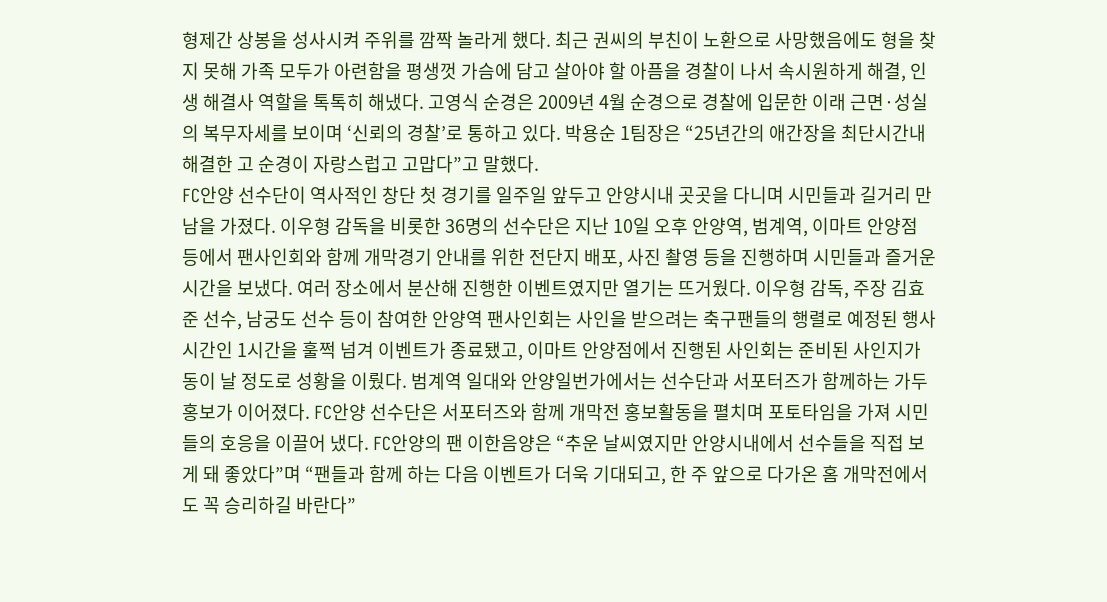형제간 상봉을 성사시켜 주위를 깜짝 놀라게 했다. 최근 권씨의 부친이 노환으로 사망했음에도 형을 찾지 못해 가족 모두가 아련함을 평생껏 가슴에 담고 살아야 할 아픔을 경찰이 나서 속시원하게 해결, 인생 해결사 역할을 톡톡히 해냈다. 고영식 순경은 2009년 4월 순경으로 경찰에 입문한 이래 근면·성실의 복무자세를 보이며 ‘신뢰의 경찰’로 통하고 있다. 박용순 1팀장은 “25년간의 애간장을 최단시간내 해결한 고 순경이 자랑스럽고 고맙다”고 말했다.
FC안양 선수단이 역사적인 창단 첫 경기를 일주일 앞두고 안양시내 곳곳을 다니며 시민들과 길거리 만남을 가졌다. 이우형 감독을 비롯한 36명의 선수단은 지난 10일 오후 안양역, 범계역, 이마트 안양점 등에서 팬사인회와 함께 개막경기 안내를 위한 전단지 배포, 사진 촬영 등을 진행하며 시민들과 즐거운 시간을 보냈다. 여러 장소에서 분산해 진행한 이벤트였지만 열기는 뜨거웠다. 이우형 감독, 주장 김효준 선수, 남궁도 선수 등이 참여한 안양역 팬사인회는 사인을 받으려는 축구팬들의 행렬로 예정된 행사시간인 1시간을 훌쩍 넘겨 이벤트가 종료됐고, 이마트 안양점에서 진행된 사인회는 준비된 사인지가 동이 날 정도로 성황을 이뤘다. 범계역 일대와 안양일번가에서는 선수단과 서포터즈가 함께하는 가두홍보가 이어졌다. FC안양 선수단은 서포터즈와 함께 개막전 홍보활동을 펼치며 포토타임을 가져 시민들의 호응을 이끌어 냈다. FC안양의 팬 이한음양은 “추운 날씨였지만 안양시내에서 선수들을 직접 보게 돼 좋았다”며 “팬들과 함께 하는 다음 이벤트가 더욱 기대되고, 한 주 앞으로 다가온 홈 개막전에서도 꼭 승리하길 바란다”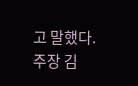고 말했다. 주장 김